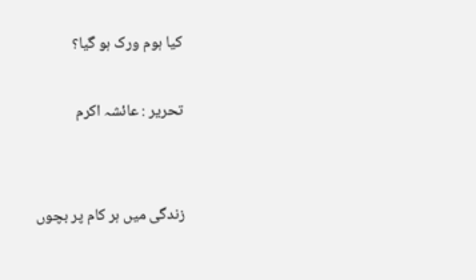کیا ہوم ورک ہو گیا؟

تحریر : عائشہ اکرم


زندگی میں ہر کام پر بچوں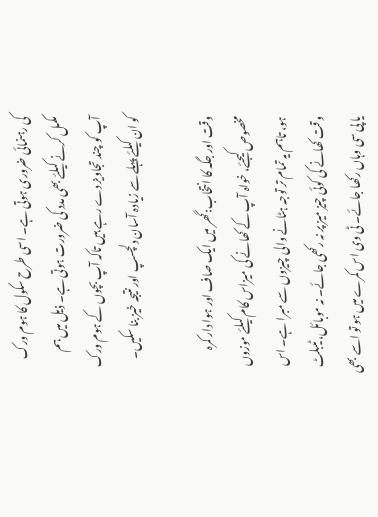کی رہنمائی ضروری ہوتی ہے۔ اسی طرح سکول کا ہوم ورک مکمل کرنے کیلئے بھی مدد کی ضرورت ہوتی ہے۔ ذیل میں ہم آپ کو چند تجاویز دے رہے ہیں تاکہ آپ بچوں کے ہوم ورک کو ان کیلئے پہلے سے زیادہ آسان دلچسپ اور نتیجہ خیز بنا سکیں۔

وقت اور جگہ کا انتخاب:گھر میں ایک صاف اور ہوا دار کمرہ مخصوص کیجئے، خواہ آپ کے کھانے کی میزاس کام کیلئے موزوں ہو، تاہم یہ تمام تر توجہ ہٹانے والی چیزوں سے مبرا ہے۔ اس وقت کھانے کی کوئی چیز میز پر نہ رکھی جائے۔ نہ موبائل، ٹیبلٹ یا پی سی وہاں رکھا جائے۔ ٹی وی اس کمرے میں ہو تو اسے بھی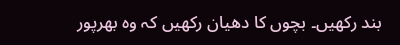بند رکھیں۔ بچوں کا دھیان رکھیں کہ وہ بھرپور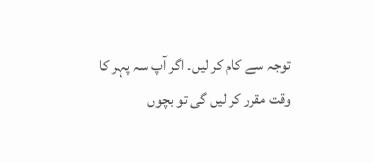توجہ سے کام کر لیں۔ اگر آپ سہ پہر کا وقت مقرر کر لیں گی تو بچوں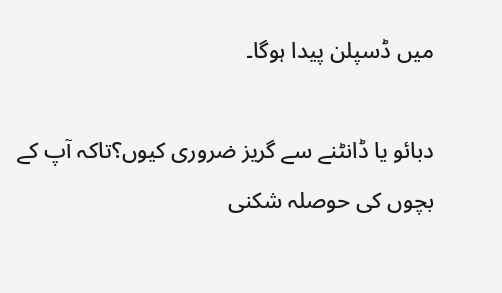میں ڈسپلن پیدا ہوگا۔

دبائو یا ڈانٹنے سے گریز ضروری کیوں؟تاکہ آپ کے بچوں کی حوصلہ شکنی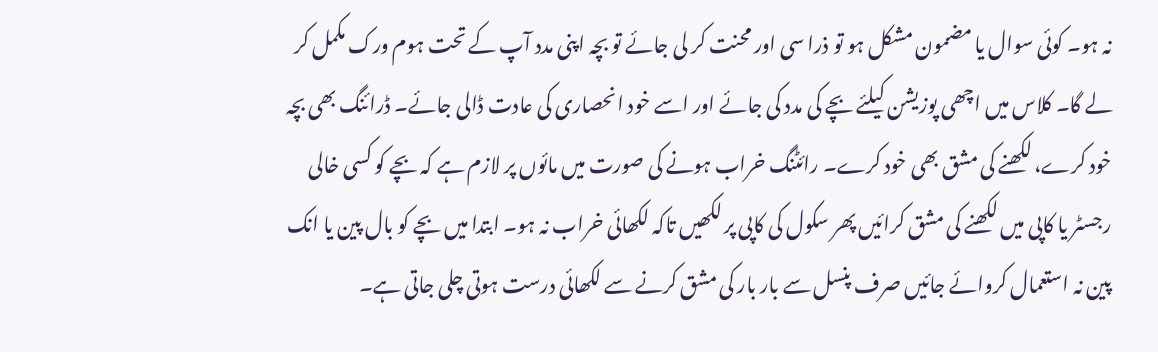نہ ہو۔ کوئی سوال یا مضمون مشکل ہو تو ذرا سی اور محنت کر لی جائے تو بچہ اپنی مدد آپ کے تحت ہوم ورک مکمل کر لے گا۔ کلاس میں اچھی پوزیشن کیلئے بچے کی مدد کی جائے اور اسے خود انحصاری کی عادت ڈالی جائے۔ ڈرائنگ بھی بچہ خود کرے، لکھنے کی مشق بھی خود کرے۔ رائٹنگ خراب ہونے کی صورت میں مائوں پر لازم ہے کہ بچے کو کسی خالی رجسٹر یا کاپی میں لکھنے کی مشق کرائیں پھر سکول کی کاپی پر لکھیں تاکہ لکھائی خراب نہ ہو۔ ابتدا میں بچے کو بال پین یا انک پین نہ استعمال کروائے جائیں صرف پنسل سے بار بار کی مشق کرنے سے لکھائی درست ہوتی چلی جاتی ہے۔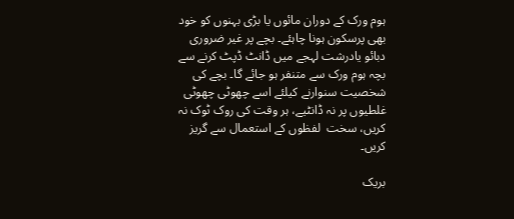ہوم ورک کے دوران مائوں یا بڑی بہنوں کو خود بھی پرسکون ہونا چاہئے۔ بچے پر غیر ضروری دبائو یادرشت لہجے میں ڈانٹ ڈپٹ کرنے سے بچہ ہوم ورک سے متنفر ہو جائے گا۔ بچے کی شخصیت سنوارنے کیلئے اسے چھوٹی چھوٹی غلطیوں پر نہ ڈانٹیے، ہر وقت کی روک ٹوک نہ کریں، سخت  لفظوں کے استعمال سے گریز کریں۔

بریک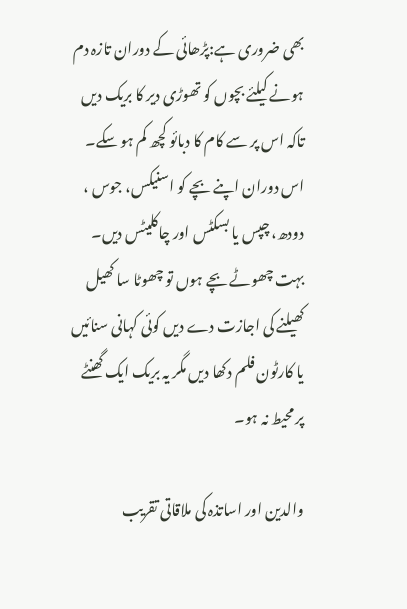بھی ضروری ہے:پڑھائی کے دوران تازہ دم ہونے کیلئے بچوں کو تھوڑی دیر کا بریک دیں تاکہ اس پر سے کام کا دبائو کچھ کم ہو سکے۔ اس دوران اپنے بچے کو اسنیکس، جوس ، دودھ، چپس یا بسکٹس اور چاکلیٹس دیں۔ بہت چھوٹے بچے ہوں تو چھوٹا سا کھیل کھیلنے کی اجازت دے دیں کوئی کہانی سنائیں یا کارٹون فلم دکھا دیں مگر یہ بریک ایک گھنٹے پر محیط نہ ہو۔

والدین اور اساتذہ کی ملاقاتی تقریب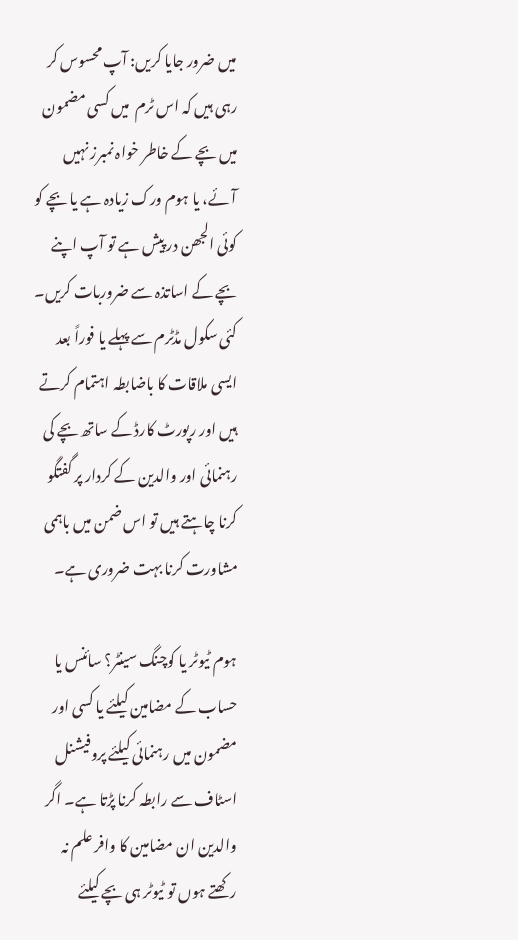میں ضرور جایا کریں: آپ محسوس کر رہی ہیں کہ اس ٹرم  میں کسی مضمون میں بچے کے خاطر خواہ نمبرز نہیں آئے، یا ہوم ورک زیادہ ہے یا بچے کو کوئی الجھن در پیش ہے تو آپ اپنے بچے کے اساتذہ سے ضروربات کریں۔ کئی سکول مڈٹرم سے پہلے یا فوراً بعد ایسی ملاقات کا باضابطہ اہتمام کرتے ہیں اور رپورٹ کارڈ کے ساتھ بچے کی رہنمائی اور والدین کے کردار پر گفتگو کرنا چاہتے ہیں تو اس ضمن میں باہمی مشاورت کرنا بہت ضروری ہے۔

ہوم ٹیوٹر یا کوچنگ سینٹر؟ سائنس یا حساب کے مضامین کیلئے یا کسی اور مضمون میں رہنمائی کیلئے پروفیشنل اسٹاف سے رابطہ کرنا پڑتا ہے۔ اگر والدین ان مضامین کا وافر علم نہ رکھتے ہوں تو ٹیوٹر ہی بچے کیلئے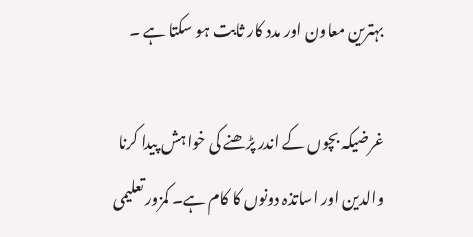بہترین معاون اور مدد کار ثابت ہو سکتا ہے ۔

غرضیکہ بچوں کے اندر پڑھنے کی خواہش پیدا کرنا والدین اور اساتذہ دونوں کا کام ہے۔ کمزور تعلیمی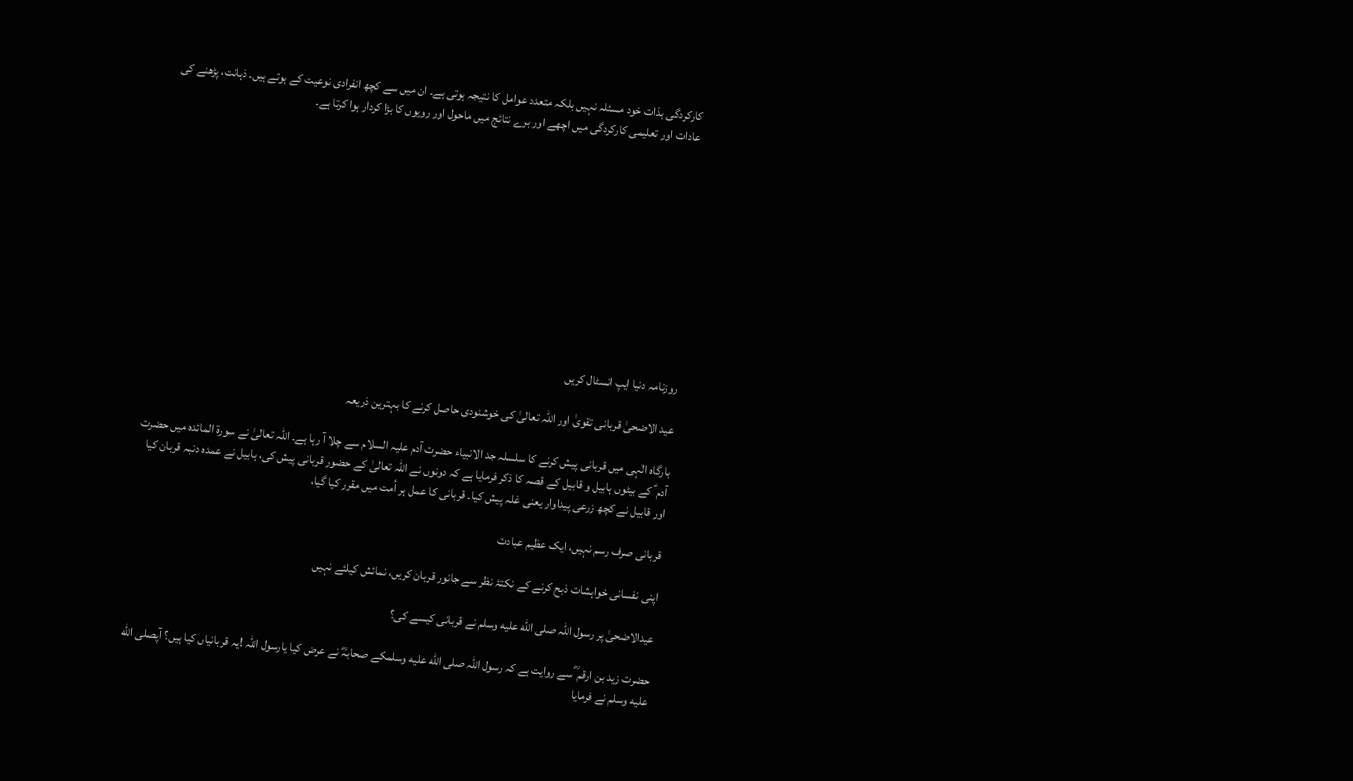کارکردگی بذات خود مسئلہ نہیں بلکہ متعدد عوامل کا نتیجہ ہوتی ہے۔ ان میں سے کچھ انفرادی نوعیت کے ہوتے ہیں۔ ذہانت، پڑھنے کی عادات اور تعلیمی کارکردگی میں اچھے اور برے نتائج میں ماحول اور رویوں کا بڑا کردار ہوا کرتا ہے۔











روزنامہ دنیا ایپ انسٹال کریں

عید الاضحیٰ قربانی تقویٰ اور اللہ تعالیٰ کی خوشنودی حاصل کرنے کا بہترین ذریعہ

بارگاہ الٰہی میں قربانی پیش کرنے کا سلسلہ جد الانبیاء حضرت آدم علیہ السلام سے چلا آ رہا ہے۔ اللہ تعالیٰ نے سورۃ المائدہ میں حضرت آدم ؑ کے بیٹوں ہابیل و قابیل کے قصہ کا ذکر فرمایا ہے کہ دونوں نے اللہ تعالیٰ کے حضور قربانی پیش کی، ہابیل نے عمدہ دنبہ قربان کیا اور قابیل نے کچھ زرعی پیداوار یعنی غلہ پیش کیا۔ قربانی کا عمل ہر اُمت میں مقرر کیا گیا،

قربانی صرف رسم نہیں، ایک عظیم عبادت

اپنی نفسانی خواہشات ذبح کرنے کے نکتۂ نظر سے جانور قربان کریں، نمائش کیلئے نہیں

عیدالاضحیٰ پر رسول اللہ صلى الله عليه وسلم نے قربانی کیسے کی؟

حضرت زید بن ارقم ؓ سے روایت ہے کہ رسول اللہ صلى الله عليه وسلمکے صحابہؓ نے عرض کیا یارسول اللہ !یہ قربانیاں کیا ہیں؟ آپصلى الله عليه وسلم نے فرمایا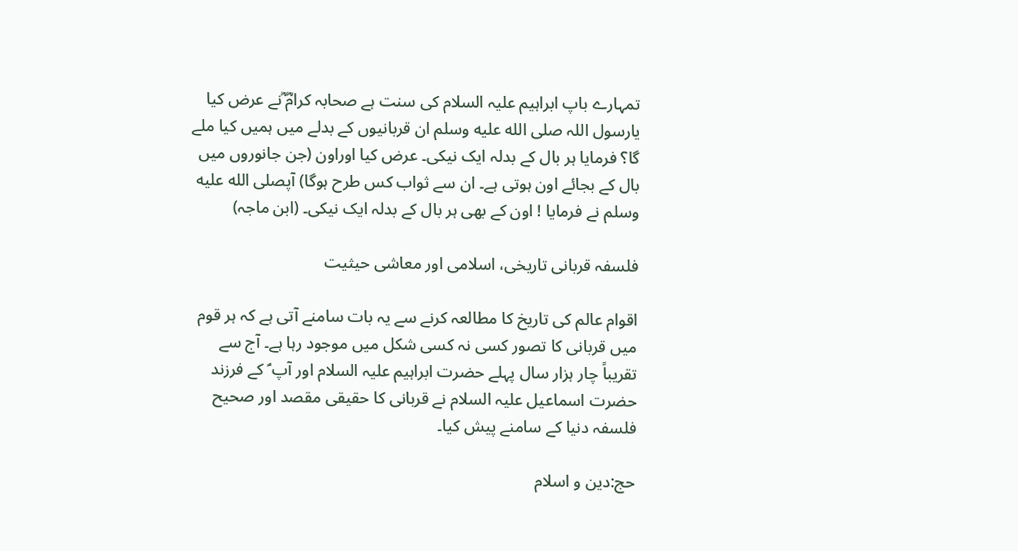تمہارے باپ ابراہیم علیہ السلام کی سنت ہے صحابہ کرامؓ ؓنے عرض کیا یارسول اللہ صلى الله عليه وسلم ان قربانیوں کے بدلے میں ہمیں کیا ملے گا؟ فرمایا ہر بال کے بدلہ ایک نیکی۔ عرض کیا اوراون (جن جانوروں میں بال کے بجائے اون ہوتی ہے۔ ان سے ثواب کس طرح ہوگا) آپصلى الله عليه وسلم نے فرمایا ! اون کے بھی ہر بال کے بدلہ ایک نیکی۔ (ابن ماجہ)

فلسفہ قربانی تاریخی، اسلامی اور معاشی حیثیت

اقوام عالم کی تاریخ کا مطالعہ کرنے سے یہ بات سامنے آتی ہے کہ ہر قوم میں قربانی کا تصور کسی نہ کسی شکل میں موجود رہا ہے۔ آج سے تقریباً چار ہزار سال پہلے حضرت ابراہیم علیہ السلام اور آپ ؑ کے فرزند حضرت اسماعیل علیہ السلام نے قربانی کا حقیقی مقصد اور صحیح فلسفہ دنیا کے سامنے پیش کیا۔

حج:دین و اسلام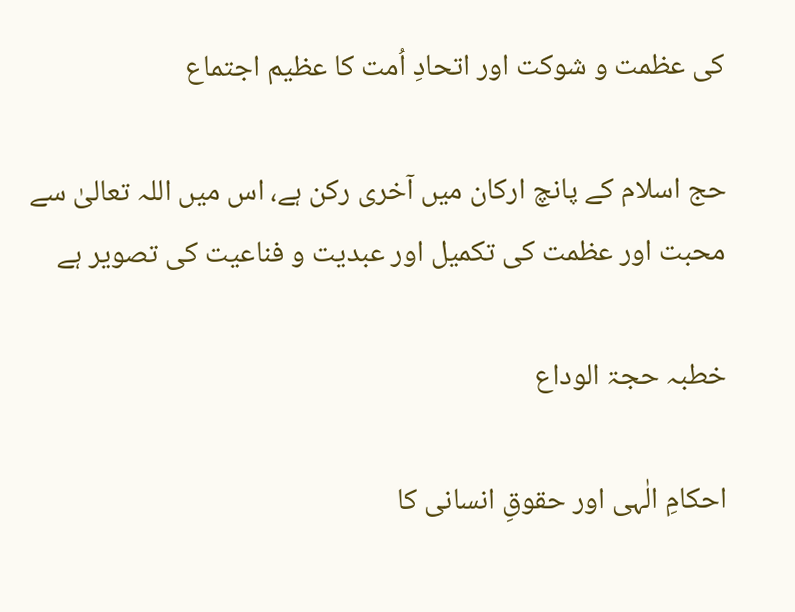کی عظمت و شوکت اور اتحادِ اُمت کا عظیم اجتماع

حج اسلام کے پانچ ارکان میں آخری رکن ہے، اس میں اللہ تعالیٰ سے محبت اور عظمت کی تکمیل اور عبدیت و فناعیت کی تصویر ہے

خطبہ حجۃ الوداع

احکامِ الٰہی اور حقوقِ انسانی کا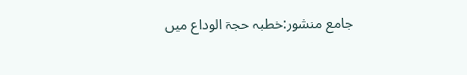جامع منشور:خطبہ حجۃ الوداع میں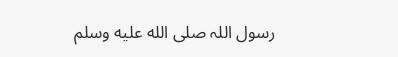رسول اللہ صلى الله عليه وسلم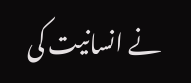نے انسانیت کی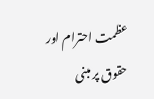عظمت احترام اور حقوق پر مبنی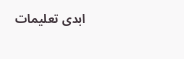ابدی تعلیمات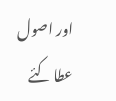اور اصول عطا کئے